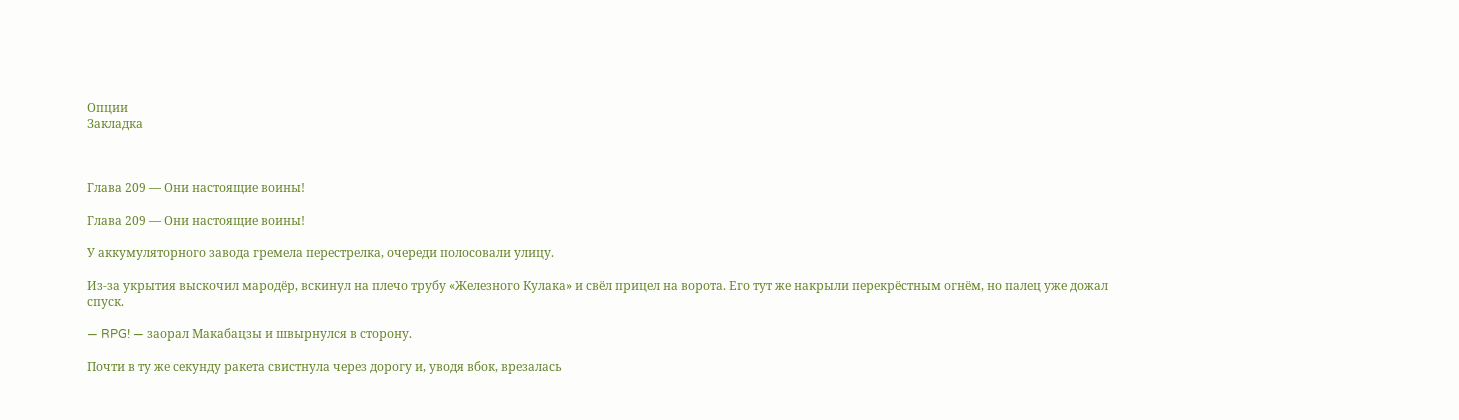Опции
Закладка



Глава 209 — Они настоящие воины!

Глава 209 — Они настоящие воины!

У аккумуляторного завода гремела перестрелка, очереди полосовали улицу.

Из-за укрытия выскочил мародёр, вскинул на плечо трубу «Железного Кулака» и свёл прицел на ворота. Его тут же накрыли перекрёстным огнём, но палец уже дожал спуск.

— RPG! — заорал Макабацзы и швырнулся в сторону.

Почти в ту же секунду ракета свистнула через дорогу и, уводя вбок, врезалась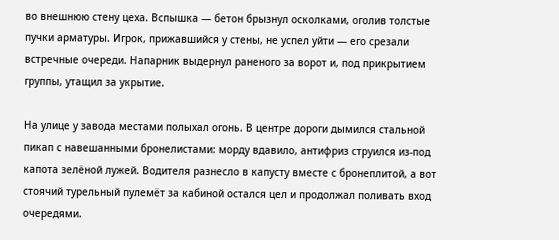во внешнюю стену цеха. Вспышка — бетон брызнул осколками, оголив толстые пучки арматуры. Игрок, прижавшийся у стены, не успел уйти — его срезали встречные очереди. Напарник выдернул раненого за ворот и, под прикрытием группы, утащил за укрытие.

На улице у завода местами полыхал огонь. В центре дороги дымился стальной пикап с навешанными бронелистами: морду вдавило, антифриз струился из-под капота зелёной лужей. Водителя разнесло в капусту вместе с бронеплитой, а вот стоячий турельный пулемёт за кабиной остался цел и продолжал поливать вход очередями.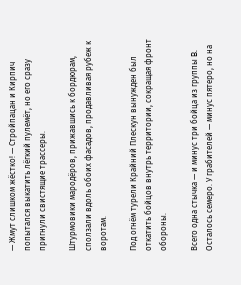— Жмут слишком жёстко! — Стройпацан и Кирпич попытался выкатить лёгкий пулемёт, но его сразу пригнули свистящие трассеры.

Штурмовики мародёров, прижавшись к бордюрам, сползали вдоль обоих фасадов, продавливая рубеж к воротам.

Под огнём турели Крайний Плескун вынужден был откатить бойцов внутрь территории, сокращая фронт обороны.

Всего одна стычка — и минус три бойца из группы B. Осталось семеро. У грабителей — минус пятеро, но на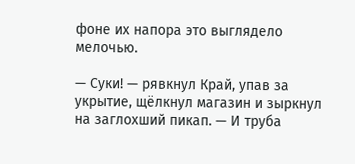фоне их напора это выглядело мелочью.

— Суки! — рявкнул Край, упав за укрытие, щёлкнул магазин и зыркнул на заглохший пикап. — И труба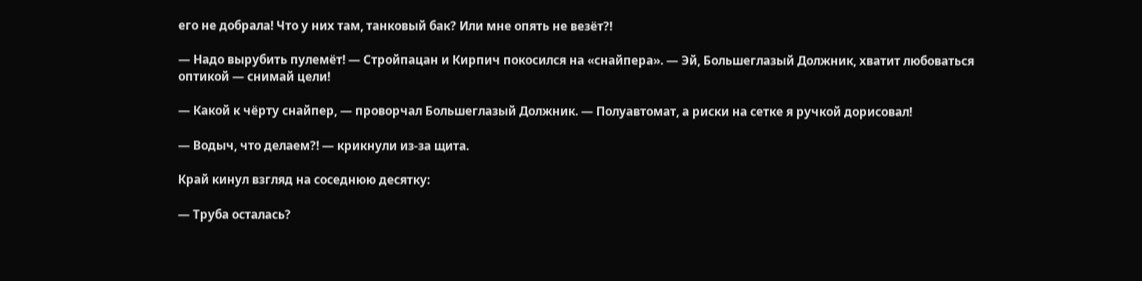его не добрала! Что у них там, танковый бак? Или мне опять не везёт?!

— Надо вырубить пулемёт! — Стройпацан и Кирпич покосился на «снайпера». — Эй, Большеглазый Должник, хватит любоваться оптикой — снимай цели!

— Какой к чёрту снайпер, — проворчал Большеглазый Должник. — Полуавтомат, а риски на сетке я ручкой дорисовал!

— Водыч, что делаем?! — крикнули из-за щита.

Край кинул взгляд на соседнюю десятку:

— Труба осталась?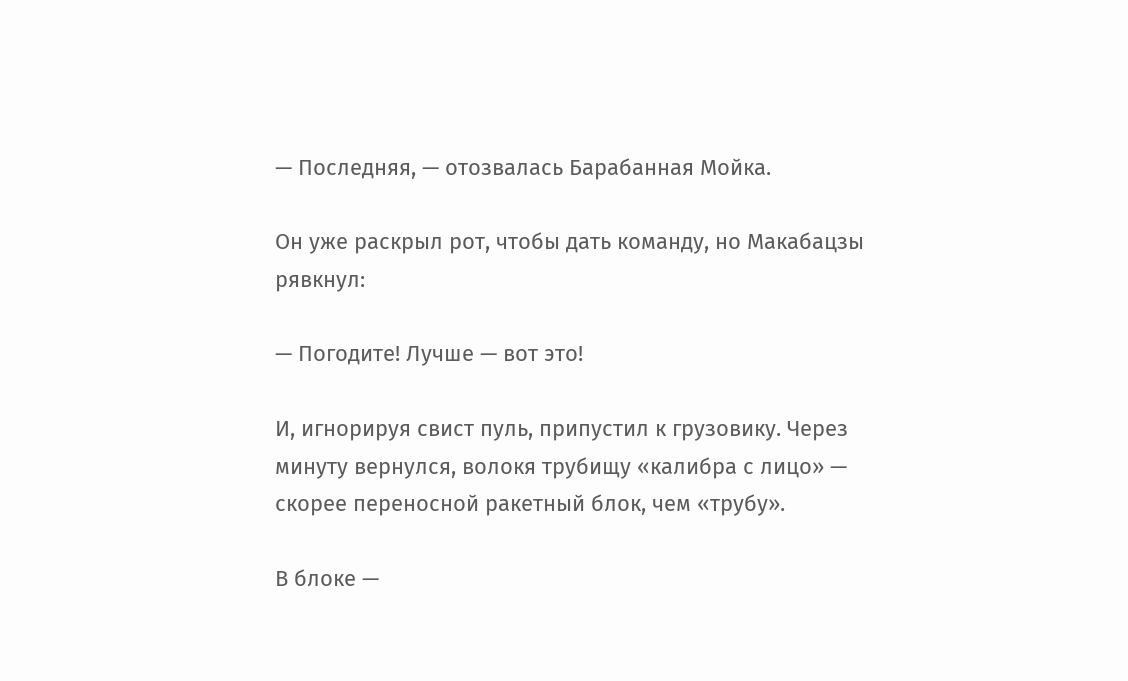— Последняя, — отозвалась Барабанная Мойка.

Он уже раскрыл рот, чтобы дать команду, но Макабацзы рявкнул:

— Погодите! Лучше — вот это!

И, игнорируя свист пуль, припустил к грузовику. Через минуту вернулся, волокя трубищу «калибра с лицо» — скорее переносной ракетный блок, чем «трубу».

В блоке —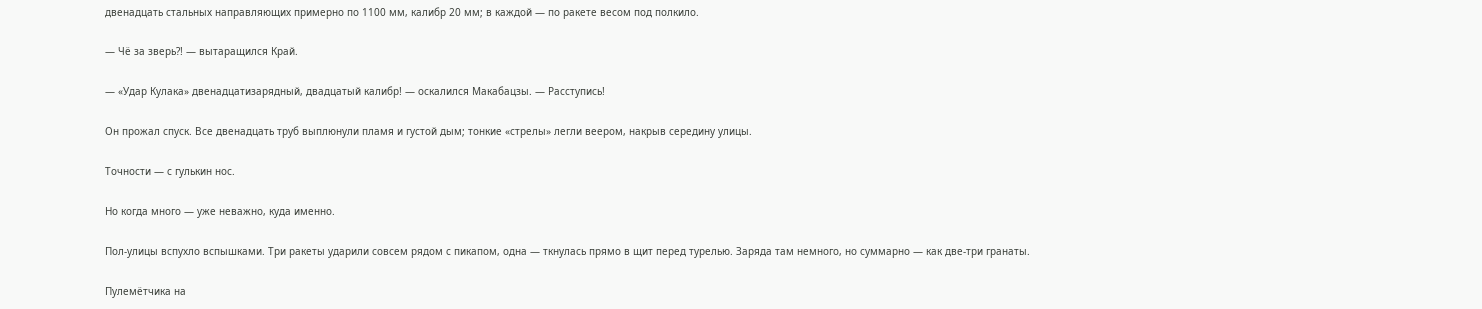двенадцать стальных направляющих примерно по 1100 мм, калибр 20 мм; в каждой — по ракете весом под полкило.

— Чё за зверь?! — вытаращился Край.

— «Удар Кулака» двенадцатизарядный, двадцатый калибр! — оскалился Макабацзы. — Расступись!

Он прожал спуск. Все двенадцать труб выплюнули пламя и густой дым; тонкие «стрелы» легли веером, накрыв середину улицы.

Точности — с гулькин нос.

Но когда много — уже неважно, куда именно.

Пол-улицы вспухло вспышками. Три ракеты ударили совсем рядом с пикапом, одна — ткнулась прямо в щит перед турелью. Заряда там немного, но суммарно — как две-три гранаты.

Пулемётчика на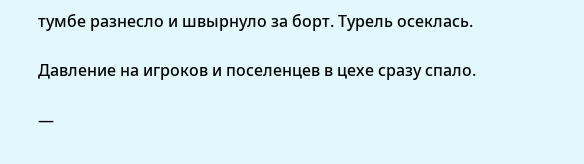тумбе разнесло и швырнуло за борт. Турель осеклась.

Давление на игроков и поселенцев в цехе сразу спало.

—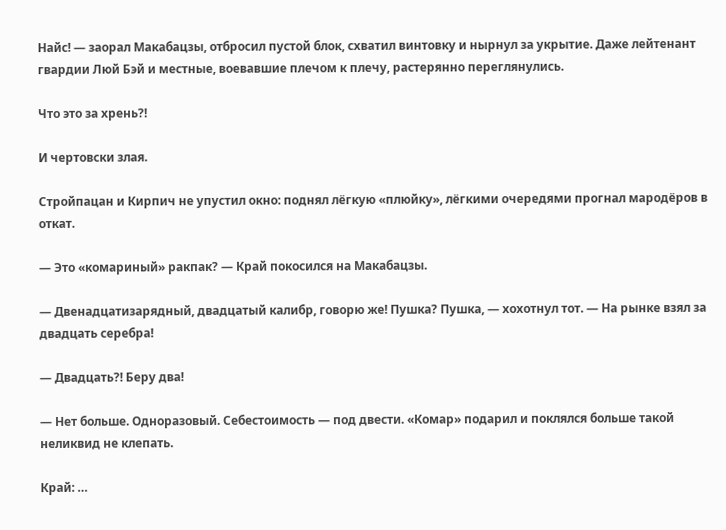Найс! — заорал Макабацзы, отбросил пустой блок, схватил винтовку и нырнул за укрытие. Даже лейтенант гвардии Люй Бэй и местные, воевавшие плечом к плечу, растерянно переглянулись.

Что это за хрень?!

И чертовски злая.

Стройпацан и Кирпич не упустил окно: поднял лёгкую «плюйку», лёгкими очередями прогнал мародёров в откат.

— Это «комариный» ракпак? — Край покосился на Макабацзы.

— Двенадцатизарядный, двадцатый калибр, говорю же! Пушка? Пушка, — хохотнул тот. — На рынке взял за двадцать серебра!

— Двадцать?! Беру два!

— Нет больше. Одноразовый. Себестоимость — под двести. «Комар» подарил и поклялся больше такой неликвид не клепать.

Край: …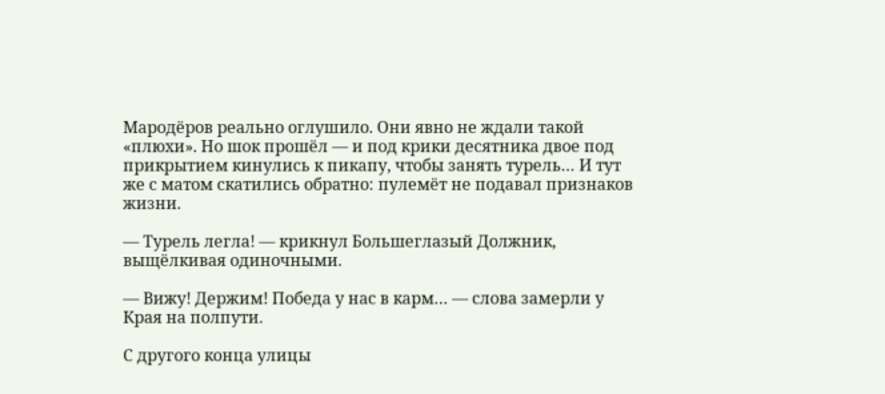Мародёров реально оглушило. Они явно не ждали такой «плюхи». Но шок прошёл — и под крики десятника двое под прикрытием кинулись к пикапу, чтобы занять турель… И тут же с матом скатились обратно: пулемёт не подавал признаков жизни.

— Турель легла! — крикнул Большеглазый Должник, выщёлкивая одиночными.

— Вижу! Держим! Победа у нас в карм… — слова замерли у Края на полпути.

С другого конца улицы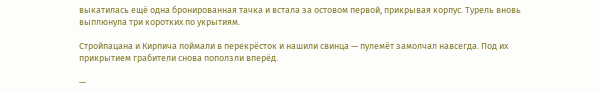выкатилась ещё одна бронированная тачка и встала за остовом первой, прикрывая корпус. Турель вновь выплюнула три коротких по укрытиям.

Стройпацана и Кирпича поймали в перекрёсток и нашили свинца — пулемёт замолчал навсегда. Под их прикрытием грабители снова поползли вперёд.

—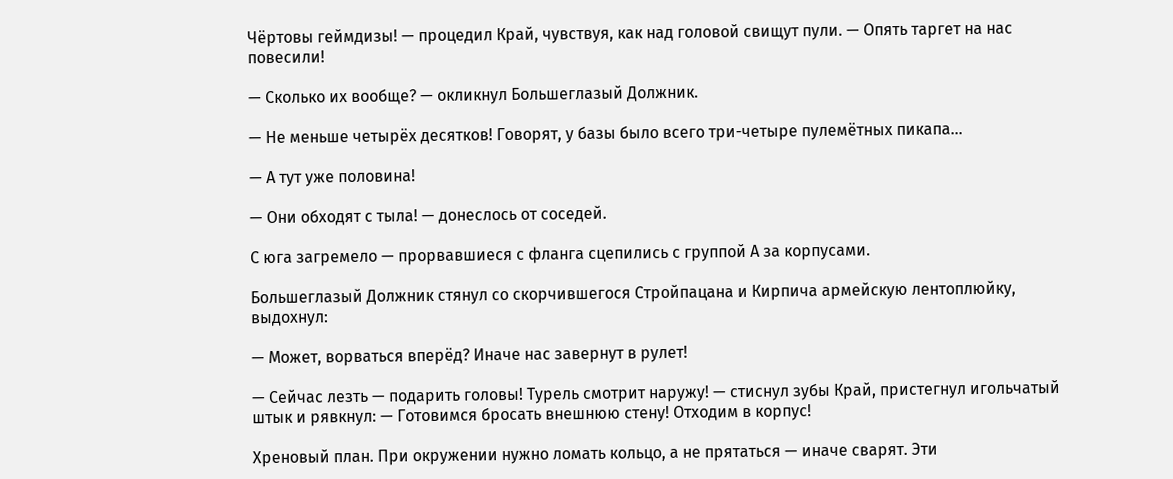Чёртовы геймдизы! — процедил Край, чувствуя, как над головой свищут пули. — Опять таргет на нас повесили!

— Сколько их вообще? — окликнул Большеглазый Должник.

— Не меньше четырёх десятков! Говорят, у базы было всего три-четыре пулемётных пикапа…

— А тут уже половина!

— Они обходят с тыла! — донеслось от соседей.

С юга загремело — прорвавшиеся с фланга сцепились с группой А за корпусами.

Большеглазый Должник стянул со скорчившегося Стройпацана и Кирпича армейскую лентоплюйку, выдохнул:

— Может, ворваться вперёд? Иначе нас завернут в рулет!

— Сейчас лезть — подарить головы! Турель смотрит наружу! — стиснул зубы Край, пристегнул игольчатый штык и рявкнул: — Готовимся бросать внешнюю стену! Отходим в корпус!

Хреновый план. При окружении нужно ломать кольцо, а не прятаться — иначе сварят. Эти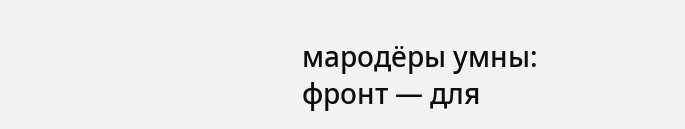мародёры умны: фронт — для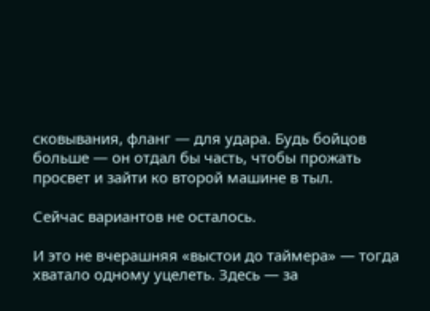сковывания, фланг — для удара. Будь бойцов больше — он отдал бы часть, чтобы прожать просвет и зайти ко второй машине в тыл.

Сейчас вариантов не осталось.

И это не вчерашняя «выстои до таймера» — тогда хватало одному уцелеть. Здесь — за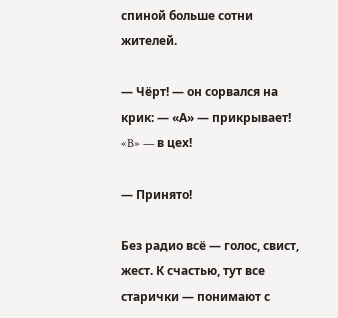спиной больше сотни жителей.

— Чёрт! — он сорвался на крик: — «А» — прикрывает! «B» — в цех!

— Принято!

Без радио всё — голос, свист, жест. К счастью, тут все старички — понимают с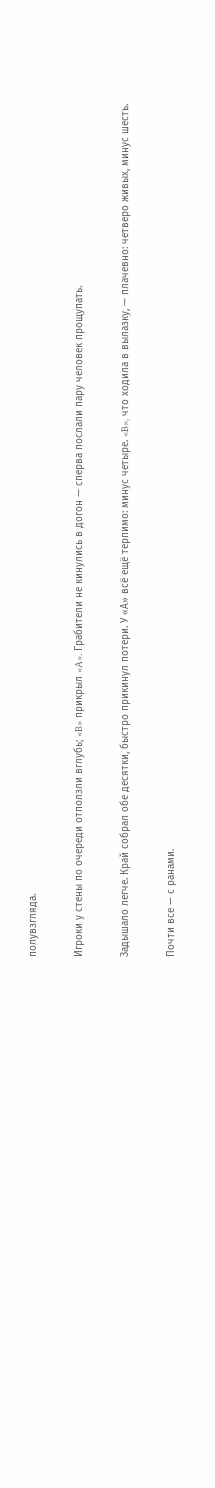полувзгляда.

Игроки у стены по очереди отползли вглубь; «B» прикрыл «A». Грабители не кинулись в догон — сперва послали пару человек прощупать.

Задышало легче. Край собрал обе десятки, быстро прикинул потери. У «А» всё ещё терпимо: минус четыре. «B», что ходила в вылазку, — плачевно: четверо живых, минус шесть.

Почти все — с ранами.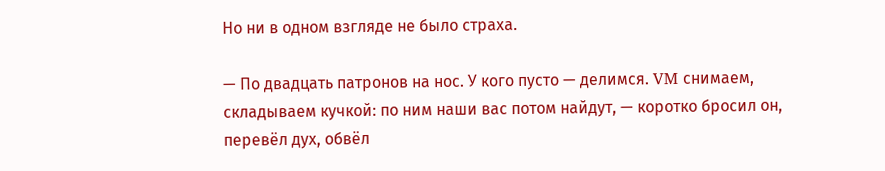Но ни в одном взгляде не было страха.

— По двадцать патронов на нос. У кого пусто — делимся. VM снимаем, складываем кучкой: по ним наши вас потом найдут, — коротко бросил он, перевёл дух, обвёл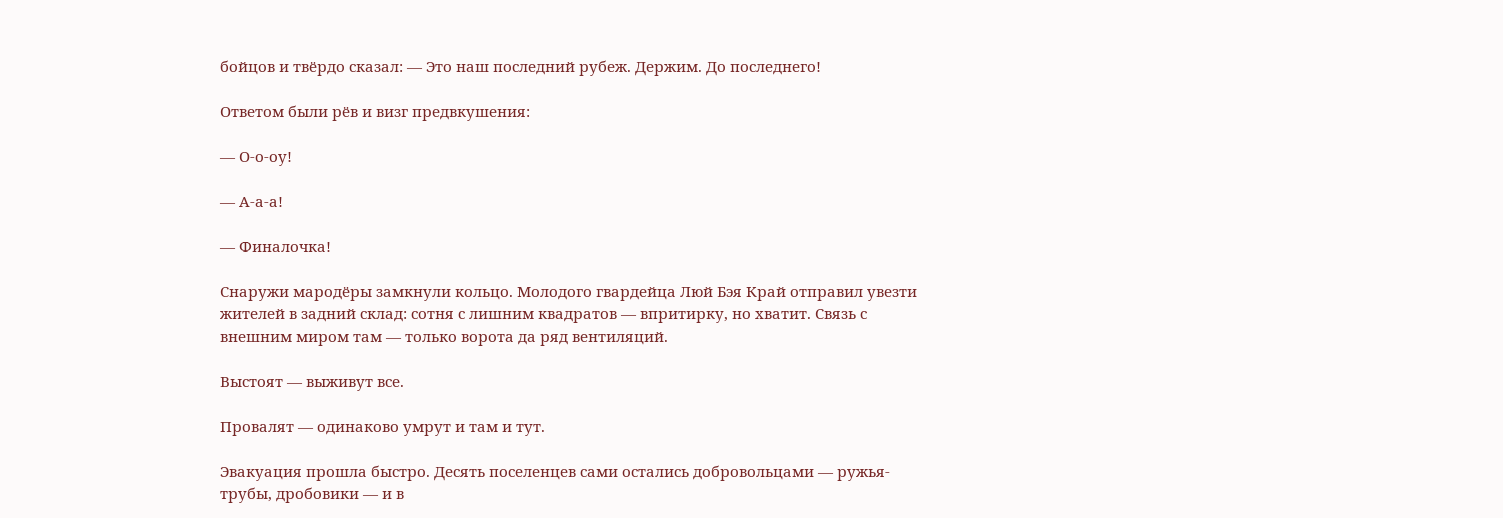бойцов и твёрдо сказал: — Это наш последний рубеж. Держим. До последнего!

Ответом были рёв и визг предвкушения:

— О-о-оу!

— А-а-а!

— Финалочка!

Снаружи мародёры замкнули кольцо. Молодого гвардейца Люй Бэя Край отправил увезти жителей в задний склад: сотня с лишним квадратов — впритирку, но хватит. Связь с внешним миром там — только ворота да ряд вентиляций.

Выстоят — выживут все.

Провалят — одинаково умрут и там и тут.

Эвакуация прошла быстро. Десять поселенцев сами остались добровольцами — ружья-трубы, дробовики — и в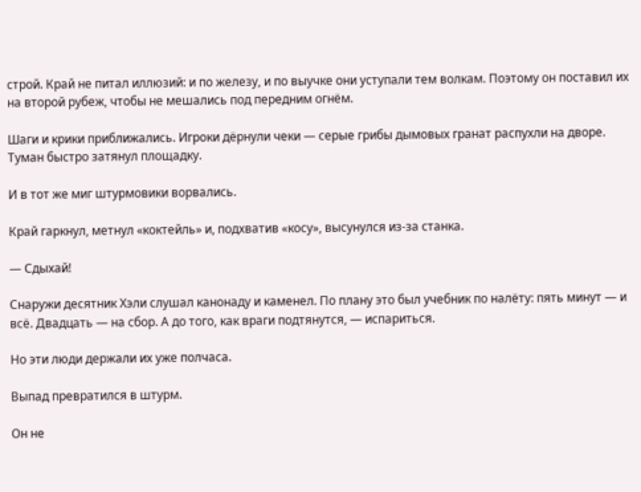строй. Край не питал иллюзий: и по железу, и по выучке они уступали тем волкам. Поэтому он поставил их на второй рубеж, чтобы не мешались под передним огнём.

Шаги и крики приближались. Игроки дёрнули чеки — серые грибы дымовых гранат распухли на дворе. Туман быстро затянул площадку.

И в тот же миг штурмовики ворвались.

Край гаркнул, метнул «коктейль» и, подхватив «косу», высунулся из-за станка.

— Сдыхай!

Снаружи десятник Хэли слушал канонаду и каменел. По плану это был учебник по налёту: пять минут — и всё. Двадцать — на сбор. А до того, как враги подтянутся, — испариться.

Но эти люди держали их уже полчаса.

Выпад превратился в штурм.

Он не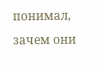понимал, зачем они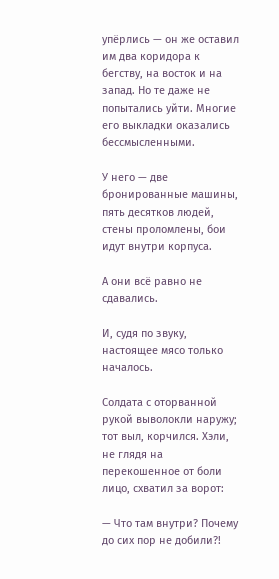упёрлись — он же оставил им два коридора к бегству, на восток и на запад. Но те даже не попытались уйти. Многие его выкладки оказались бессмысленными.

У него — две бронированные машины, пять десятков людей, стены проломлены, бои идут внутри корпуса.

А они всё равно не сдавались.

И, судя по звуку, настоящее мясо только началось.

Солдата с оторванной рукой выволокли наружу; тот выл, корчился. Хэли, не глядя на перекошенное от боли лицо, схватил за ворот:

— Что там внутри? Почему до сих пор не добили?!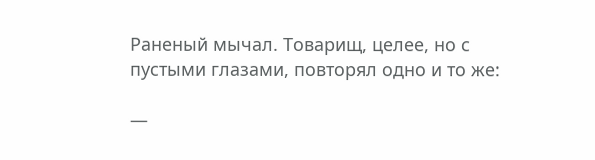Раненый мычал. Товарищ, целее, но с пустыми глазами, повторял одно и то же:

—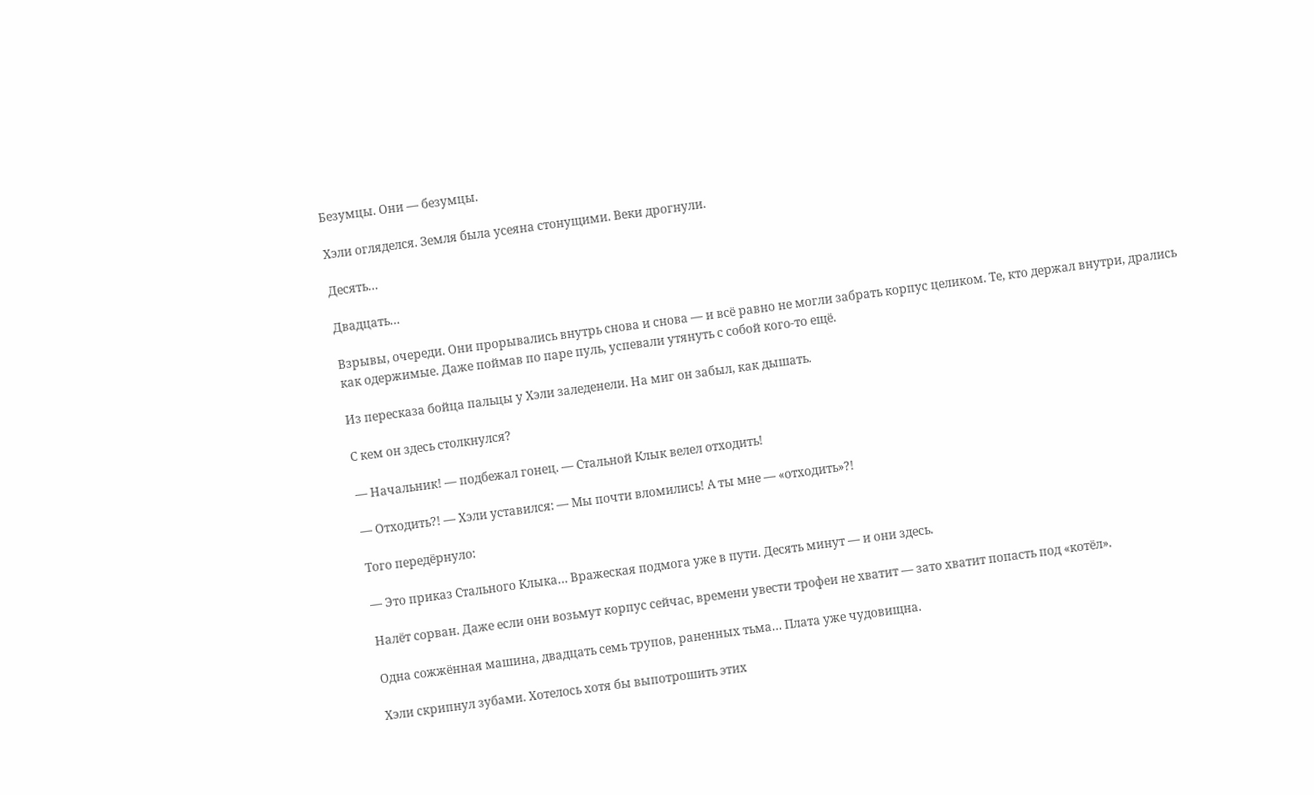Безумцы. Они — безумцы.

Хэли огляделся. Земля была усеяна стонущими. Веки дрогнули.

Десять…

Двадцать…

Взрывы, очереди. Они прорывались внутрь снова и снова — и всё равно не могли забрать корпус целиком. Те, кто держал внутри, дрались как одержимые. Даже поймав по паре пуль, успевали утянуть с собой кого-то ещё.

Из пересказа бойца пальцы у Хэли заледенели. На миг он забыл, как дышать.

С кем он здесь столкнулся?

— Начальник! — подбежал гонец. — Стальной Клык велел отходить!

— Отходить?! — Хэли уставился: — Мы почти вломились! А ты мне — «отходить»?!

Того передёрнуло:

— Это приказ Стального Клыка… Вражеская подмога уже в пути. Десять минут — и они здесь.

Налёт сорван. Даже если они возьмут корпус сейчас, времени увести трофеи не хватит — зато хватит попасть под «котёл».

Одна сожжённая машина, двадцать семь трупов, раненных тьма… Плата уже чудовищна.

Хэли скрипнул зубами. Хотелось хотя бы выпотрошить этих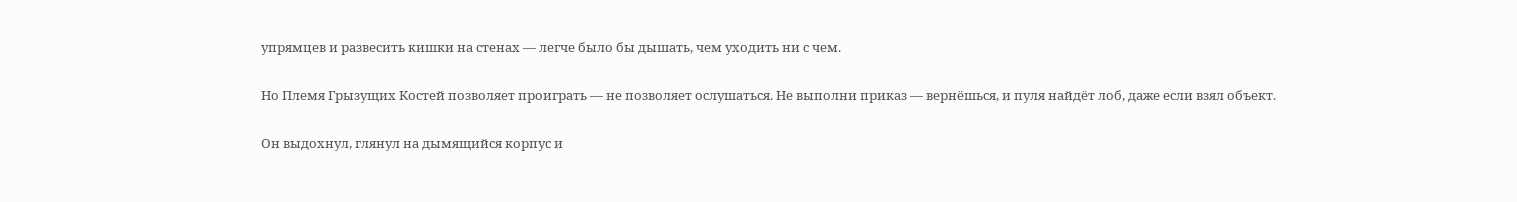упрямцев и развесить кишки на стенах — легче было бы дышать, чем уходить ни с чем.

Но Племя Грызущих Костей позволяет проиграть — не позволяет ослушаться. Не выполни приказ — вернёшься, и пуля найдёт лоб, даже если взял объект.

Он выдохнул, глянул на дымящийся корпус и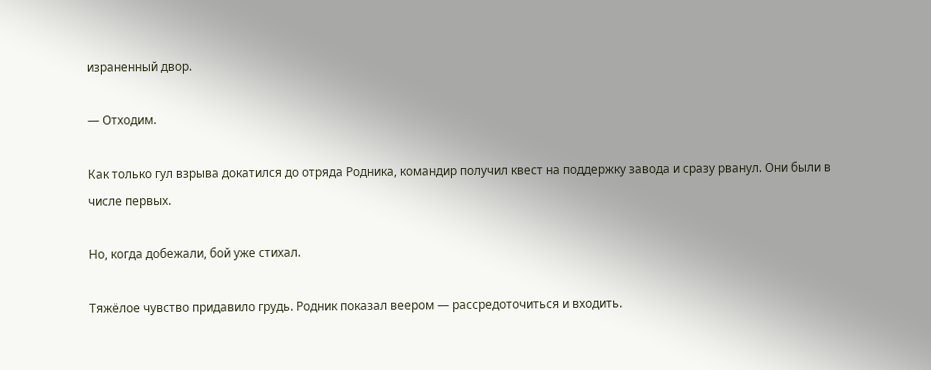израненный двор.

— Отходим.

Как только гул взрыва докатился до отряда Родника, командир получил квест на поддержку завода и сразу рванул. Они были в числе первых.

Но, когда добежали, бой уже стихал.

Тяжёлое чувство придавило грудь. Родник показал веером — рассредоточиться и входить.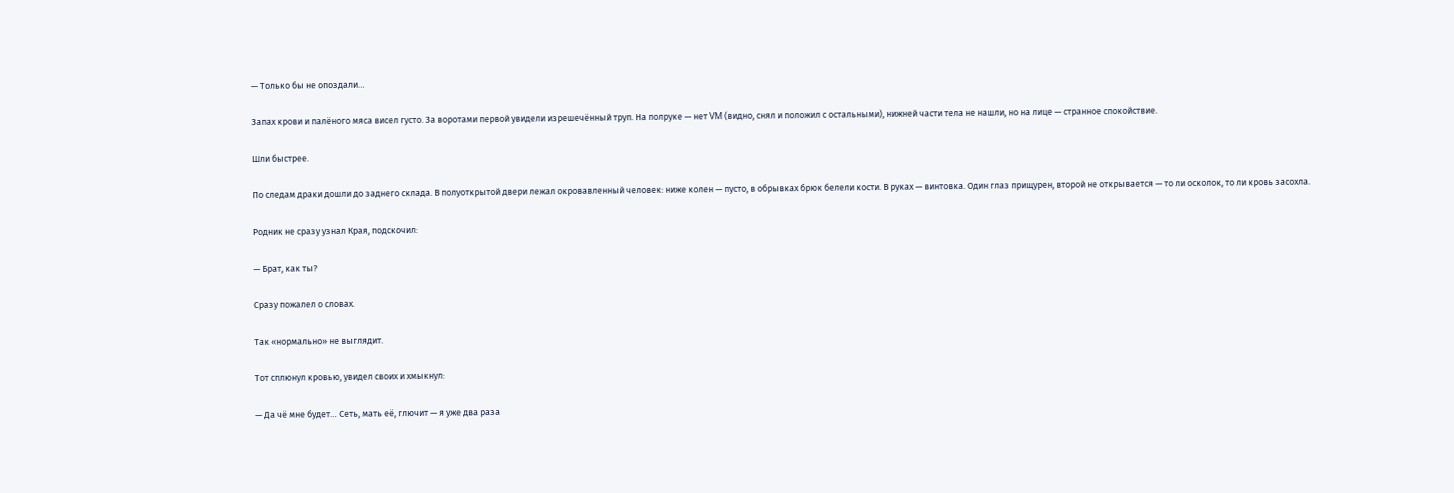— Только бы не опоздали…

Запах крови и палёного мяса висел густо. За воротами первой увидели изрешечённый труп. На полруке — нет VM (видно, снял и положил с остальными), нижней части тела не нашли, но на лице — странное спокойствие.

Шли быстрее.

По следам драки дошли до заднего склада. В полуоткрытой двери лежал окровавленный человек: ниже колен — пусто, в обрывках брюк белели кости. В руках — винтовка. Один глаз прищурен, второй не открывается — то ли осколок, то ли кровь засохла.

Родник не сразу узнал Края, подскочил:

— Брат, как ты?

Сразу пожалел о словах.

Так «нормально» не выглядит.

Тот сплюнул кровью, увидел своих и хмыкнул:

— Да чё мне будет… Сеть, мать её, глючит — я уже два раза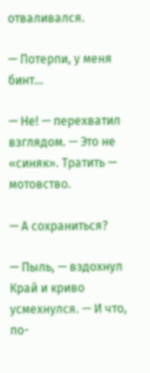отваливался.

— Потерпи, у меня бинт…

— Не! — перехватил взглядом. — Это не «синяк». Тратить — мотовство.

— А сохраниться?

— Пыль, — вздохнул Край и криво усмехнулся. — И что, по-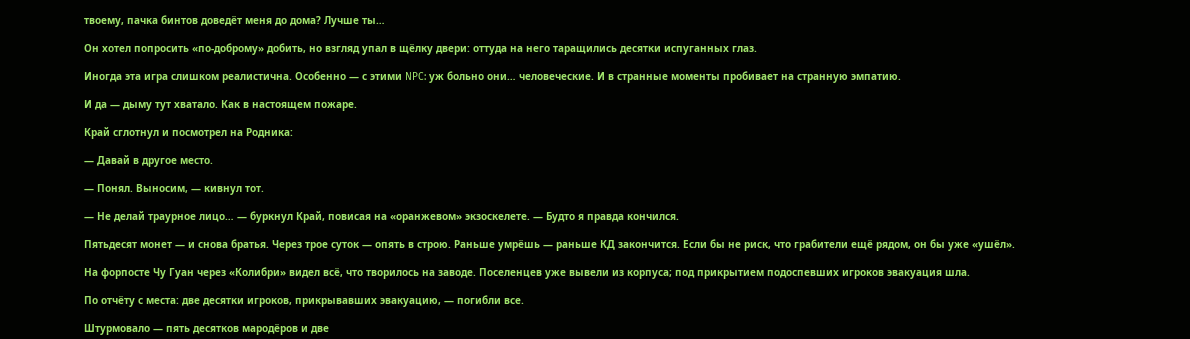твоему, пачка бинтов доведёт меня до дома? Лучше ты…

Он хотел попросить «по-доброму» добить, но взгляд упал в щёлку двери: оттуда на него таращились десятки испуганных глаз.

Иногда эта игра слишком реалистична. Особенно — с этими NPC: уж больно они… человеческие. И в странные моменты пробивает на странную эмпатию.

И да — дыму тут хватало. Как в настоящем пожаре.

Край сглотнул и посмотрел на Родника:

— Давай в другое место.

— Понял. Выносим, — кивнул тот.

— Не делай траурное лицо… — буркнул Край, повисая на «оранжевом» экзоскелете. — Будто я правда кончился.

Пятьдесят монет — и снова братья. Через трое суток — опять в строю. Раньше умрёшь — раньше КД закончится. Если бы не риск, что грабители ещё рядом, он бы уже «ушёл».

На форпосте Чу Гуан через «Колибри» видел всё, что творилось на заводе. Поселенцев уже вывели из корпуса; под прикрытием подоспевших игроков эвакуация шла.

По отчёту с места: две десятки игроков, прикрывавших эвакуацию, — погибли все.

Штурмовало — пять десятков мародёров и две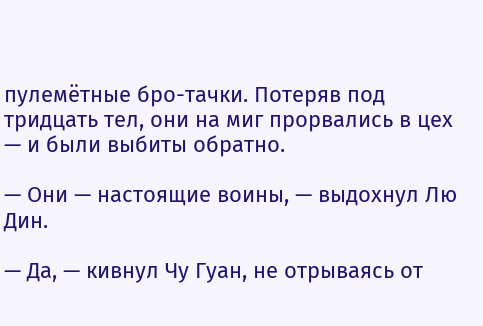пулемётные бро-тачки. Потеряв под тридцать тел, они на миг прорвались в цех — и были выбиты обратно.

— Они — настоящие воины, — выдохнул Лю Дин.

— Да, — кивнул Чу Гуан, не отрываясь от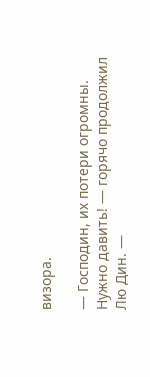визора.

— Господин, их потери огромны. Нужно давить! — горячо продолжил Лю Дин. —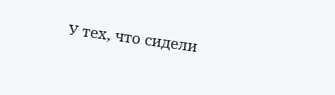У тех, что сидели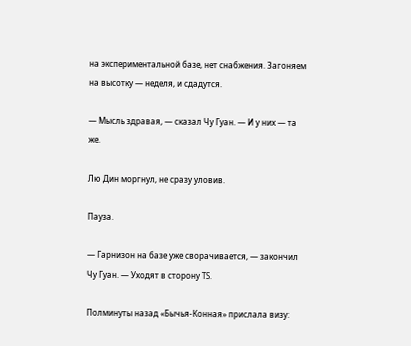на экспериментальной базе, нет снабжения. Загоняем на высотку — неделя, и сдадутся.

— Мысль здравая, — сказал Чу Гуан. — И у них — та же.

Лю Дин моргнул, не сразу уловив.

Пауза.

— Гарнизон на базе уже сворачивается, — закончил Чу Гуан. — Уходят в сторону TS.

Полминуты назад «Бычья-Конная» прислала визу: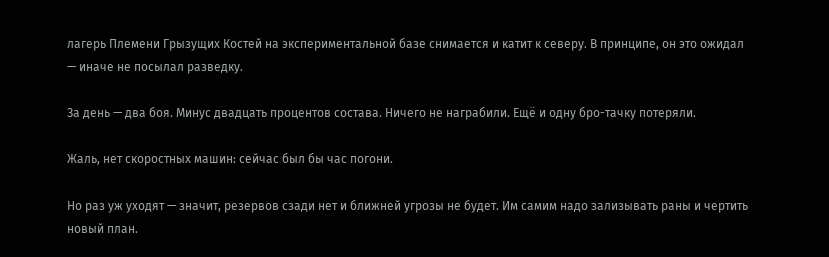лагерь Племени Грызущих Костей на экспериментальной базе снимается и катит к северу. В принципе, он это ожидал — иначе не посылал разведку.

За день — два боя. Минус двадцать процентов состава. Ничего не награбили. Ещё и одну бро-тачку потеряли.

Жаль, нет скоростных машин: сейчас был бы час погони.

Но раз уж уходят — значит, резервов сзади нет и ближней угрозы не будет. Им самим надо зализывать раны и чертить новый план.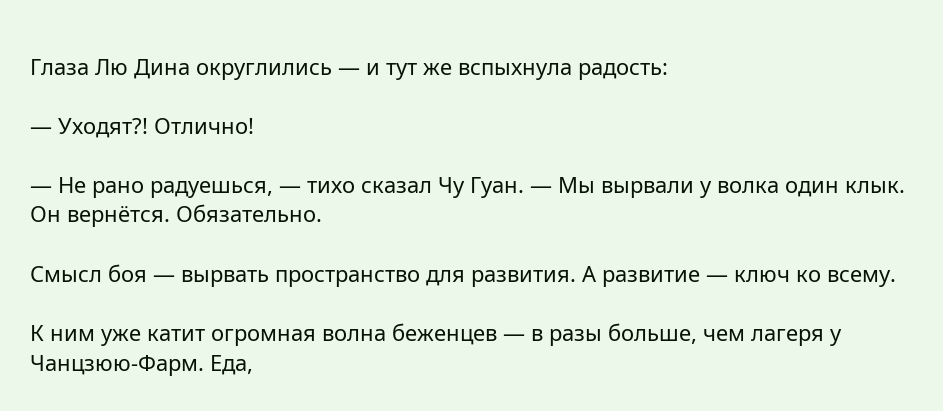Глаза Лю Дина округлились — и тут же вспыхнула радость:

— Уходят?! Отлично!

— Не рано радуешься, — тихо сказал Чу Гуан. — Мы вырвали у волка один клык. Он вернётся. Обязательно.

Смысл боя — вырвать пространство для развития. А развитие — ключ ко всему.

К ним уже катит огромная волна беженцев — в разы больше, чем лагеря у Чанцзюю-Фарм. Еда,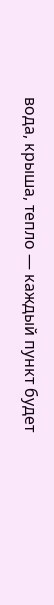вода, крыша, тепло — каждый пункт будет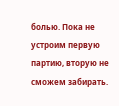болью. Пока не устроим первую партию, вторую не сможем забирать.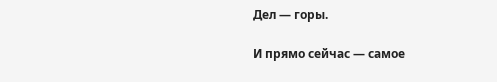Дел — горы.

И прямо сейчас — самое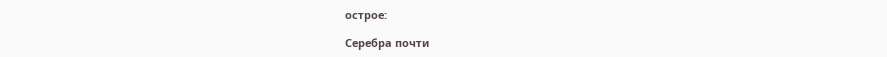острое:

Серебра почти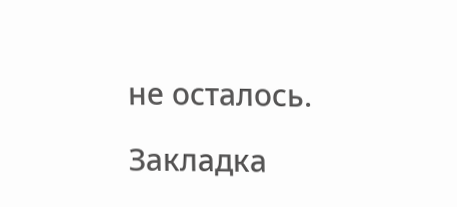не осталось.

Закладка